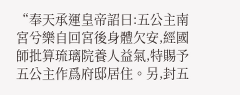“奉天承運皇帝詔曰:五公主南宮兮樂自回宮後身體欠安,經國師批算琉璃院養人益氣,特賜予五公主作爲府邸居住。另,封五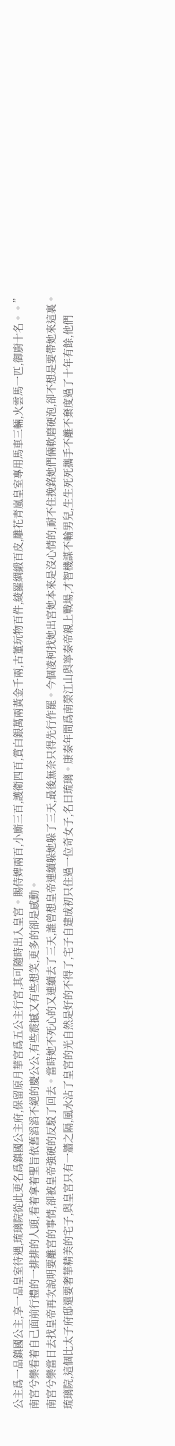公主爲一品鎮國公主,享一品皇室待遇,琉璃院從此更名爲鎮國公主府,保留原月華宮爲五公主行宮,其可隨時出入皇宮。賜侍婢兩百,小廝三百,護衛四百,賞白銀萬兩黃金千兩,古董玩物百件,綾羅綢緞百皮,雕花青嵐皇室專用馬車三輛,火雲馬一匹,御廚十名。。”
南宮兮樂看着自己面前行禮的一排排的人頭,看着拿着聖旨依舊滔滔不絕的慶公公,有些震撼又有些想笑,更多的卻是感動。
南宮兮樂當日去找皇帝再次說明要離宮的事情,卻被皇帝強硬的反駁了回去。當時她不死心的又連續去了三天,誰曾想皇帝連續躲她躲了三天,最後無奈只得先行作罷。今個凌柯找她出宮她本來是沒心情的,耐不住挽銘她們倆軟磨硬泡,卻不想是要帶她來這裏。
琉璃院,這個比太子府邸還要奢華精美的宅子,與皇宮只有一牆之隔,風水沾了皇宮的光自然是好的不得了,宅子自建成初只住過一位奇女子,名曰琉璃。康泰年間爲南榮江山與寧泰帝親上戰場,才智機謀不輸男兒,生生死死攜手不離不棄度過了十年有餘,他們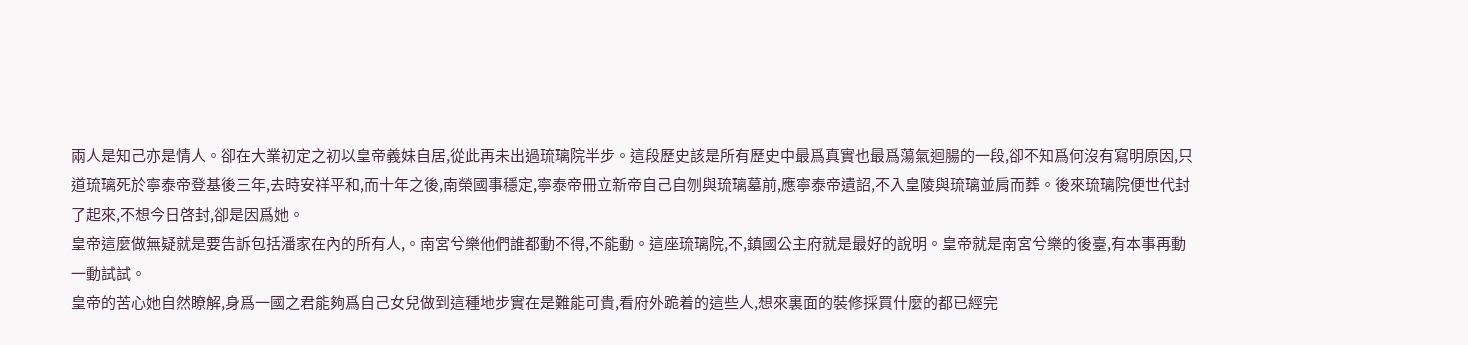兩人是知己亦是情人。卻在大業初定之初以皇帝義妹自居,從此再未出過琉璃院半步。這段歷史該是所有歷史中最爲真實也最爲蕩氣迴腸的一段,卻不知爲何沒有寫明原因,只道琉璃死於寧泰帝登基後三年,去時安祥平和,而十年之後,南榮國事穩定,寧泰帝冊立新帝自己自刎與琉璃墓前,應寧泰帝遺詔,不入皇陵與琉璃並肩而葬。後來琉璃院便世代封了起來,不想今日啓封,卻是因爲她。
皇帝這麼做無疑就是要告訴包括潘家在內的所有人,。南宮兮樂他們誰都動不得,不能動。這座琉璃院,不,鎮國公主府就是最好的說明。皇帝就是南宮兮樂的後臺,有本事再動一動試試。
皇帝的苦心她自然瞭解,身爲一國之君能夠爲自己女兒做到這種地步實在是難能可貴,看府外跪着的這些人,想來裏面的裝修採買什麼的都已經完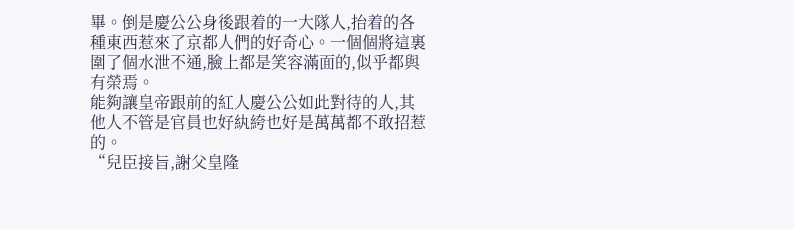畢。倒是慶公公身後跟着的一大隊人,抬着的各種東西惹來了京都人們的好奇心。一個個將這裏圍了個水泄不通,臉上都是笑容滿面的,似乎都與有榮焉。
能夠讓皇帝跟前的紅人慶公公如此對待的人,其他人不管是官員也好紈絝也好是萬萬都不敢招惹的。
“兒臣接旨,謝父皇隆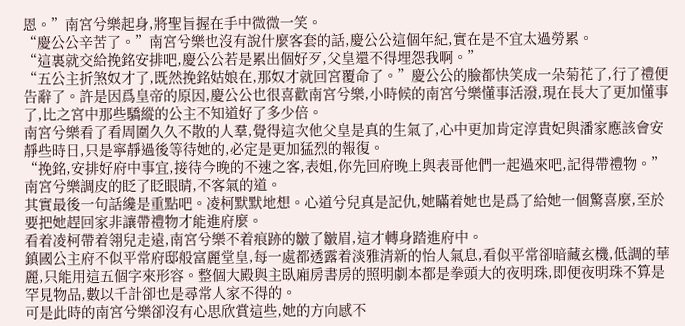恩。”南宮兮樂起身,將聖旨握在手中微微一笑。
“慶公公辛苦了。”南宮兮樂也沒有說什麼客套的話,慶公公這個年紀,實在是不宜太過勞累。
“這裏就交給挽銘安排吧,慶公公若是累出個好歹,父皇還不得埋怨我啊。”
“五公主折煞奴才了,既然挽銘姑娘在,那奴才就回宮覆命了。”慶公公的臉都快笑成一朵菊花了,行了禮便告辭了。許是因爲皇帝的原因,慶公公也很喜歡南宮兮樂,小時候的南宮兮樂懂事活潑,現在長大了更加懂事了,比之宮中那些驕縱的公主不知道好了多少倍。
南宮兮樂看了看周圍久久不散的人羣,覺得這次他父皇是真的生氣了,心中更加肯定淳貴妃與潘家應該會安靜些時日,只是寧靜過後等待她的,必定是更加猛烈的報復。
“挽銘,安排好府中事宜,接待今晚的不速之客,表姐,你先回府晚上與表哥他們一起過來吧,記得帶禮物。”南宮兮樂調皮的眨了眨眼睛,不客氣的道。
其實最後一句話纔是重點吧。凌柯默默地想。心道兮兒真是記仇,她瞞着她也是爲了給她一個驚喜麼,至於要把她趕回家非讓帶禮物才能進府麼。
看着凌柯帶着翎兒走遠,南宮兮樂不着痕跡的皺了皺眉,這才轉身踏進府中。
鎮國公主府不似平常府邸般富麗堂皇,每一處都透露着淡雅清新的怡人氣息,看似平常卻暗藏玄機,低調的華麗,只能用這五個字來形容。整個大殿與主臥廂房書房的照明劇本都是拳頭大的夜明珠,即便夜明珠不算是罕見物品,數以千計卻也是尋常人家不得的。
可是此時的南宮兮樂卻沒有心思欣賞這些,她的方向感不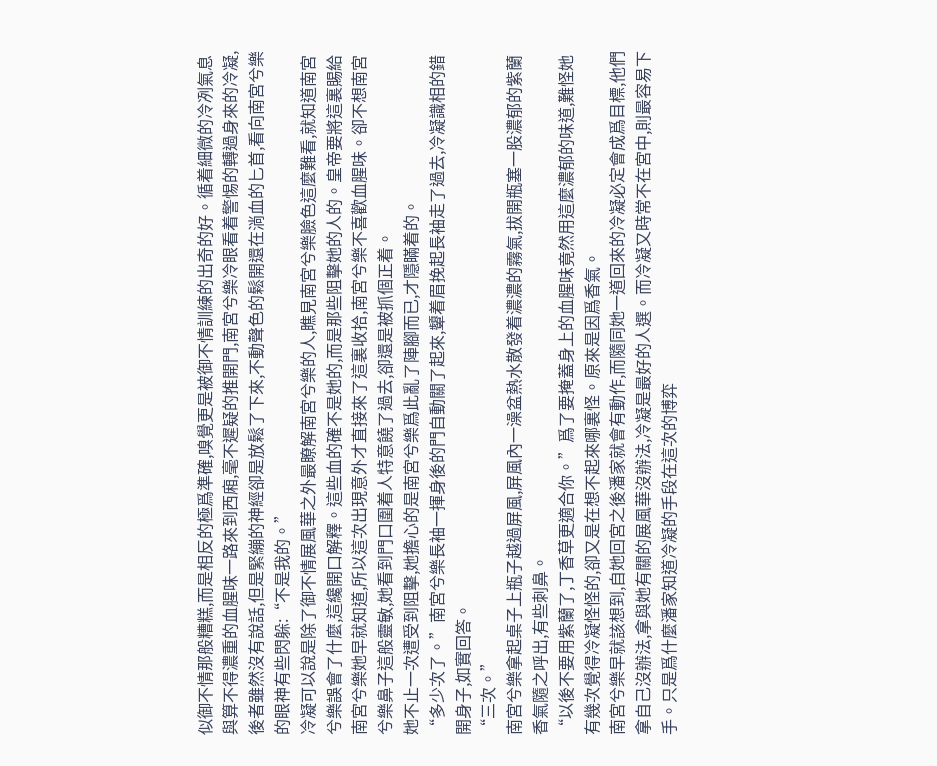似御不情那般糟糕,而是相反的極爲準確,嗅覺更是被御不情訓練的出奇的好。循着細微的冷冽氣息與算不得濃重的血腥味一路來到西廂,毫不遲疑的推開門,南宮兮樂冷眼看着警惕的轉過身來的冷凝,後者雖然沒有說話,但是緊繃的神經卻是放鬆了下來,不動聲色的鬆開還在淌血的匕首,看向南宮兮樂的眼神有些閃躲:“不是我的。”
冷凝可以說是除了御不情展風華之外最瞭解南宮兮樂的人,瞧見南宮兮樂臉色這麼難看,就知道南宮兮樂誤會了什麼,這纔開口解釋。這些血的確不是她的,而是那些阻擊她的人的。皇帝要將這裏賜給南宮兮樂她早就知道,所以這次出現意外才直接來了這裏收拾,南宮兮樂不喜歡血腥味。卻不想南宮兮樂鼻子這般靈敏,她看到門口圍着人特意饒了過去,卻還是被抓個正着。
她不止一次遭受到阻擊,她擔心的是南宮兮樂爲此亂了陣腳而已,才隱瞞着的。
“多少次了。”南宮兮樂長袖一揮身後的門自動關了起來,顰着眉挽起長袖走了過去,冷凝識相的錯開身子,如實回答。
“三次。”
南宮兮樂拿起桌子上瓶子越過屏風,屏風內一澡盆熱水散發着濃濃的霧氣,拔開瓶塞一股濃郁的紫蘭香氣隨之呼出,有些刺鼻。
“以後不要用紫蘭了,丁香草更適合你。”爲了要掩蓋身上的血腥味竟然用這麼濃郁的味道,難怪她有幾次覺得冷凝怪怪的,卻又是在想不起來哪裏怪。原來是因爲香氣。
南宮兮樂早就該想到,自她回宮之後潘家就會有動作,而隨同她一道回來的冷凝必定會成爲目標,他們拿自己沒辦法,拿與她有關的展風華沒辦法,冷凝是最好的人選。而冷凝又時常不在宮中,則最容易下手。只是爲什麼潘家知道冷凝的手段在這次的博弈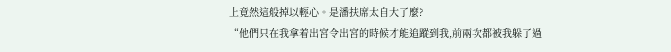上竟然這般掉以輕心。是潘扶席太自大了麼?
“他們只在我拿着出宮令出宮的時候才能追蹤到我,前兩次都被我躲了過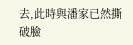去,此時與潘家已然撕破臉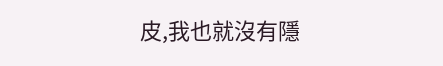皮,我也就沒有隱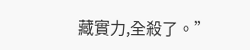藏實力,全殺了。”